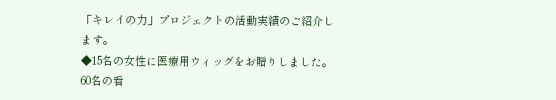「キレイの力」プロジェクトの活動実績のご紹介します。
◆15名の女性に医療用ウィッグをお贈りしました。
60名の看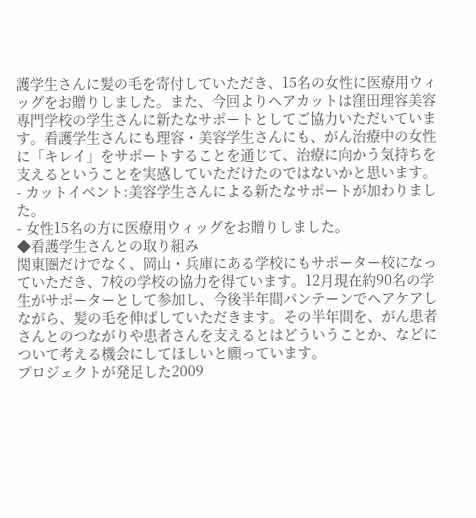護学生さんに髪の毛を寄付していただき、15名の女性に医療用ウィッグをお贈りしました。また、今回よりヘアカットは窪田理容美容専門学校の学生さんに新たなサポートとしてご協力いただいています。看護学生さんにも理容・美容学生さんにも、がん治療中の女性に「キレイ」をサポートすることを通じて、治療に向かう気持ちを支えるということを実感していただけたのではないかと思います。
- カットイベント:美容学生さんによる新たなサポートが加わりました。
- 女性15名の方に医療用ウィッグをお贈りしました。
◆看護学生さんとの取り組み
関東圏だけでなく、岡山・兵庫にある学校にもサポーター校になっていただき、7校の学校の協力を得ています。12月現在約90名の学生がサポーターとして参加し、今後半年間パンテーンでヘアケアしながら、髪の毛を伸ばしていただきます。その半年間を、がん患者さんとのつながりや患者さんを支えるとはどういうことか、などについて考える機会にしてほしいと願っています。
プロジェクトが発足した2009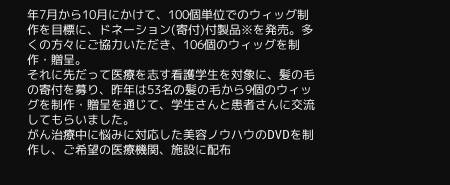年7月から10月にかけて、100個単位でのウィッグ制作を目標に、ドネーション(寄付)付製品※を発売。多くの方々にご協力いただき、106個のウィッグを制作・贈呈。
それに先だって医療を志す看護学生を対象に、髪の毛の寄付を募り、昨年は53名の髪の毛から9個のウィッグを制作・贈呈を通じて、学生さんと患者さんに交流してもらいました。
がん治療中に悩みに対応した美容ノウハウのDVDを制作し、ご希望の医療機関、施設に配布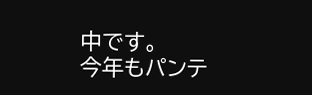中です。
今年もパンテ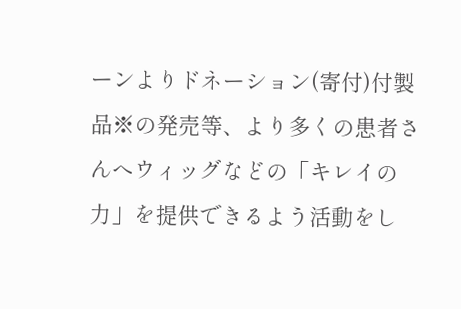ーンよりドネーション(寄付)付製品※の発売等、より多くの患者さんへウィッグなどの「キレイの力」を提供できるよう活動をし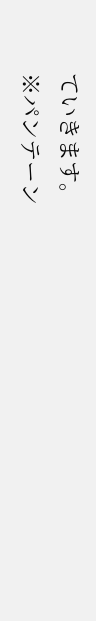ていきます。
※パンテーン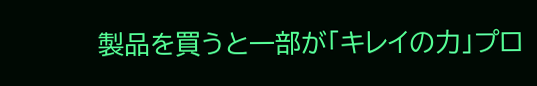製品を買うと一部が「キレイの力」プロ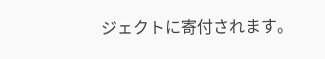ジェクトに寄付されます。